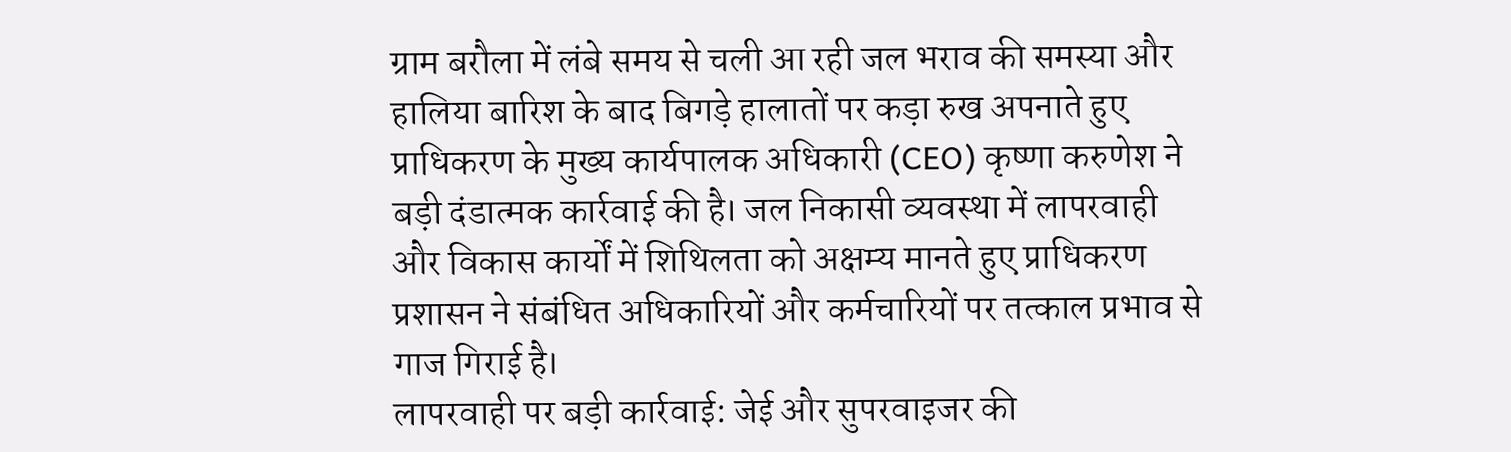ग्राम बरौला में लंबे समय से चली आ रही जल भराव की समस्या और हालिया बारिश के बाद बिगड़े हालातों पर कड़ा रुख अपनाते हुए प्राधिकरण के मुख्य कार्यपालक अधिकारी (CEO) कृष्णा करुणेश ने बड़ी दंडात्मक कार्रवाई की है। जल निकासी व्यवस्था में लापरवाही और विकास कार्यों में शिथिलता को अक्षम्य मानते हुए प्राधिकरण प्रशासन ने संबंधित अधिकारियों और कर्मचारियों पर तत्काल प्रभाव से गाज गिराई है।
लापरवाही पर बड़ी कार्रवाई: जेई और सुपरवाइजर की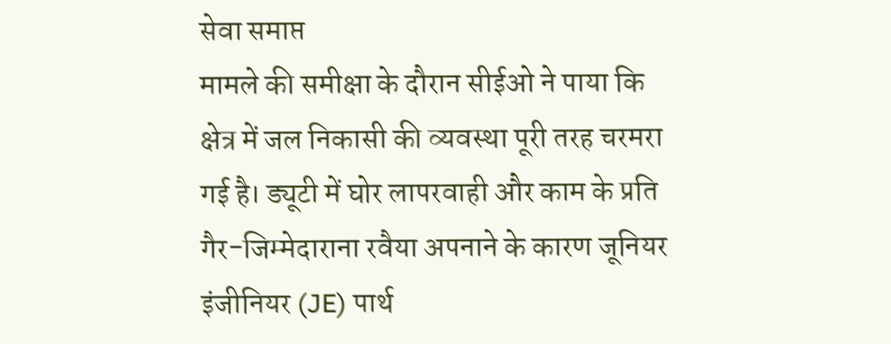सेवा समाप्त
मामले की समीक्षा के दौरान सीईओ ने पाया कि क्षेत्र में जल निकासी की व्यवस्था पूरी तरह चरमरा गई है। ड्यूटी में घोर लापरवाही और काम के प्रति गैर-जिम्मेदाराना रवैया अपनाने के कारण जूनियर इंजीनियर (JE) पार्थ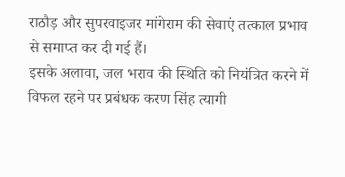राठौड़ और सुपरवाइजर मांगेराम की सेवाएं तत्काल प्रभाव से समाप्त कर दी गई हैं।
इसके अलावा, जल भराव की स्थिति को नियंत्रित करने में विफल रहने पर प्रबंधक करण सिंह त्यागी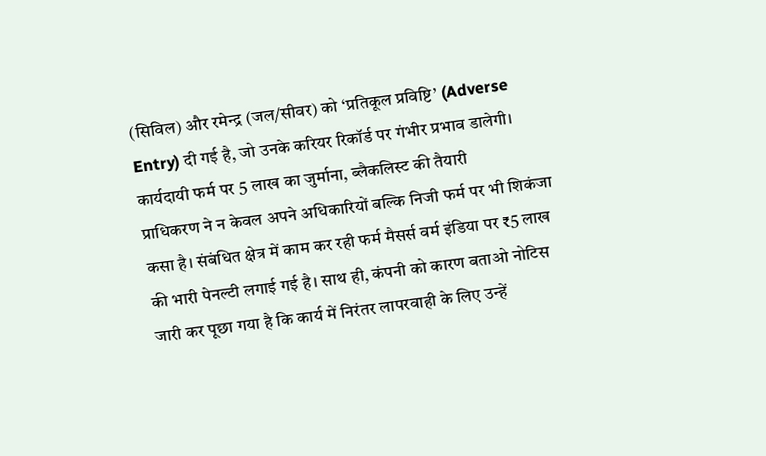(सिविल) और रमेन्द्र (जल/सीवर) को ‘प्रतिकूल प्रविष्टि’ (Adverse Entry) दी गई है, जो उनके करियर रिकॉर्ड पर गंभीर प्रभाव डालेगी।
कार्यदायी फर्म पर 5 लाख का जुर्माना, ब्लैकलिस्ट की तैयारी
प्राधिकरण ने न केवल अपने अधिकारियों बल्कि निजी फर्म पर भी शिकंजा कसा है। संबंधित क्षेत्र में काम कर रही फर्म मैसर्स वर्म इंडिया पर ₹5 लाख की भारी पेनल्टी लगाई गई है। साथ ही, कंपनी को कारण बताओ नोटिस जारी कर पूछा गया है कि कार्य में निरंतर लापरवाही के लिए उन्हें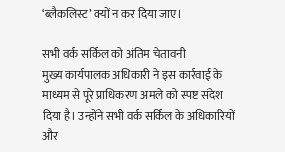‘ब्लैकलिस्ट’ क्यों न कर दिया जाए।

सभी वर्क सर्किल को अंतिम चेतावनी
मुख्य कार्यपालक अधिकारी ने इस कार्रवाई के माध्यम से पूरे प्राधिकरण अमले को स्पष्ट संदेश दिया है। उन्होंने सभी वर्क सर्किल के अधिकारियों और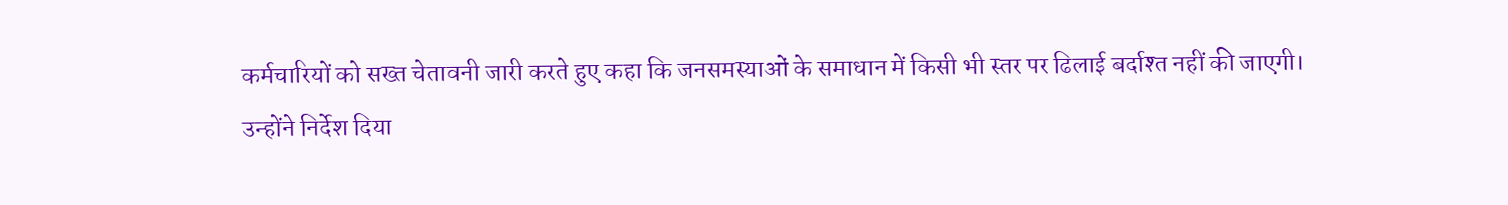कर्मचारियों को सख्त चेतावनी जारी करते हुए कहा कि जनसमस्याओं के समाधान में किसी भी स्तर पर ढिलाई बर्दाश्त नहीं की जाएगी।
उन्होंने निर्देश दिया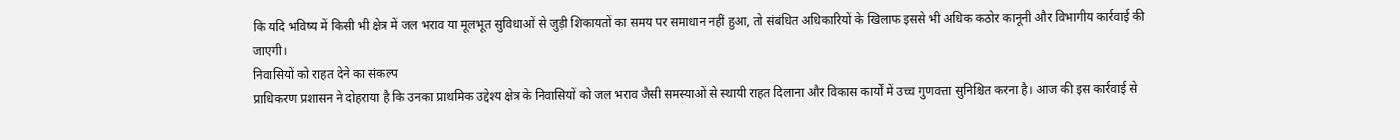कि यदि भविष्य में किसी भी क्षेत्र में जल भराव या मूलभूत सुविधाओं से जुड़ी शिकायतों का समय पर समाधान नहीं हुआ, तो संबंधित अधिकारियों के खिलाफ इससे भी अधिक कठोर कानूनी और विभागीय कार्रवाई की जाएगी।
निवासियों को राहत देने का संकल्प
प्राधिकरण प्रशासन ने दोहराया है कि उनका प्राथमिक उद्देश्य क्षेत्र के निवासियों को जल भराव जैसी समस्याओं से स्थायी राहत दिलाना और विकास कार्यों में उच्च गुणवत्ता सुनिश्चित करना है। आज की इस कार्रवाई से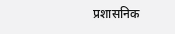प्रशासनिक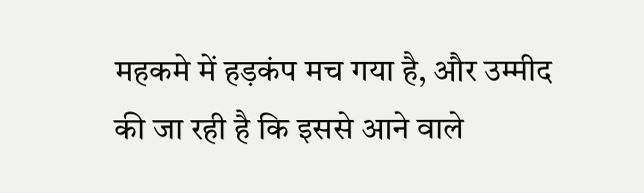महकमे में हड़कंप मच गया है, और उम्मीद की जा रही है कि इससे आने वाले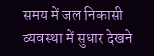समय में जल निकासी व्यवस्था में सुधार देखने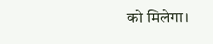को मिलेगा।